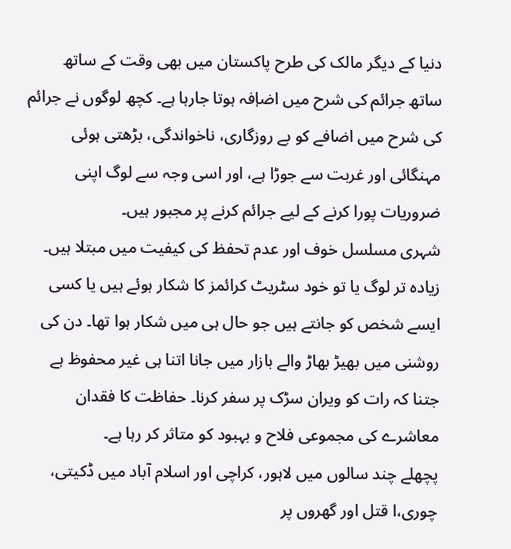دنیا کے دیگر مالک کی طرح پاکستان میں بھی وقت کے ساتھ ساتھ جرائم کی شرح میں اضاٖفہ ہوتا جارہا ہے۔ کچھ لوگوں نے جرائم کی شرح میں اضافے کو بے روزگاری، ناخواندگی، بڑھتی ہوئی مہنگائی اور غربت سے جوڑا ہے، اور اسی وجہ سے لوگ اپنی ضروریات پورا کرنے کے لیے جرائم کرنے پر مجبور ہیں۔
شہری مسلسل خوف اور عدم تحفظ کی کیفیت میں مبتلا ہیں۔ زیادہ تر لوگ یا تو خود سٹریٹ کرائمز کا شکار ہوئے ہیں یا کسی ایسے شخص کو جانتے ہیں جو حال ہی میں شکار ہوا تھا۔ دن کی روشنی میں بھیڑ بھاڑ والے بازار میں جانا اتنا ہی غیر محفوظ ہے جتنا کہ رات کو ویران سڑک پر سفر کرنا۔ حفاظت کا فقدان معاشرے کی مجموعی فلاح و بہبود کو متاثر کر رہا ہے۔
پچھلے چند سالوں میں لاہور، کراچی اور اسلام آباد میں ڈکیتی، چوری،ا قتل اور گھروں پر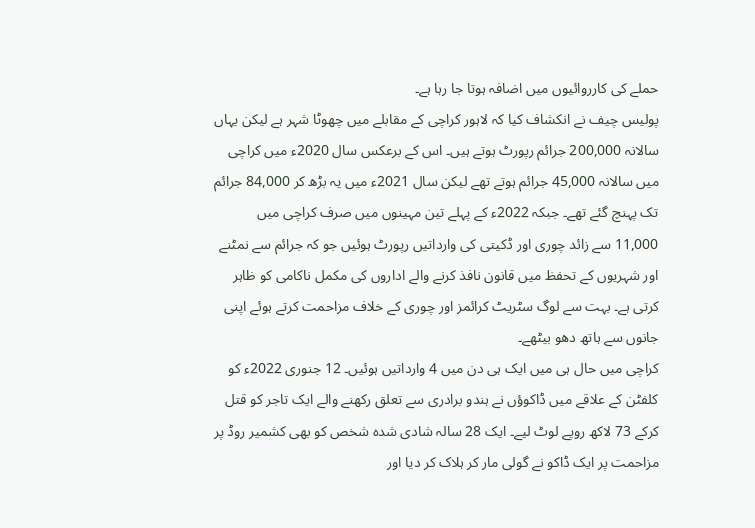حملے کی کارروائیوں میں اضافہ ہوتا جا رہا ہے۔
پولیس چیف نے انکشاف کیا کہ لاہور کراچی کے مقابلے میں چھوٹا شہر ہے لیکن یہاں سالانہ 200,000 جرائم رپورٹ ہوتے ہیں۔ اس کے برعکس سال 2020ء میں کراچی میں سالانہ 45,000 جرائم ہوتے تھے لیکن سال 2021ء میں یہ بڑھ کر 84,000 جرائم تک پہنچ گئے تھے۔ جبکہ 2022ء کے پہلے تین مہینوں میں صرف کراچی میں 11,000 سے زائد چوری اور ڈکیتی کی وارداتیں رپورٹ ہوئیں جو کہ جرائم سے نمٹنے اور شہریوں کے تحفظ میں قانون نافذ کرنے والے اداروں کی مکمل ناکامی کو ظاہر کرتی ہے۔ بہت سے لوگ سٹریٹ کرائمز اور چوری کے خلاف مزاحمت کرتے ہوئے اپنی جانوں سے ہاتھ دھو بیٹھے۔
کراچی میں حال ہی میں ایک ہی دن میں 4 وارداتیں ہوئیں۔ 12 جنوری 2022ء کو کلفٹن کے علاقے میں ڈاکوؤں نے ہندو برادری سے تعلق رکھنے والے ایک تاجر کو قتل کرکے 73 لاکھ روپے لوٹ لیے۔ ایک 28 سالہ شادی شدہ شخص کو بھی کشمیر روڈ پر مزاحمت پر ایک ڈاکو نے گولی مار کر ہلاک کر دیا اور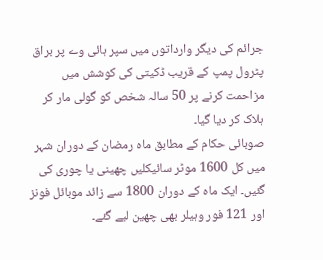جرائم کی دیگر وارداتوں میں سپر ہائی وے پر براق پٹرول پمپ کے قریب ڈکیتی کی کوشش میں مزاحمت کرنے پر 50 سالہ شخص کو گولی مار کر ہلاک کر دیا گیا۔
صوبائی حکام کے مطابق ماہ رمضان کے دوران شہر میں کل 1600 موٹر سائیکلیں چھینی یا چوری کی گئیں۔ ایک ماہ کے دوران 1800 سے زائد موبائل فونز اور 121 فور وہیلر بھی چھین لیے گئے۔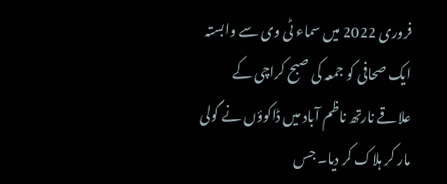فروری 2022 میں سماء ٹی وی سے وابستہ ایک صحافی کو جمعہ کی صبح کراچی کے علاقے نارتھ ناظم آباد میں ڈاکوؤں نے گولی مار کر ہلاک کر دیا۔ جس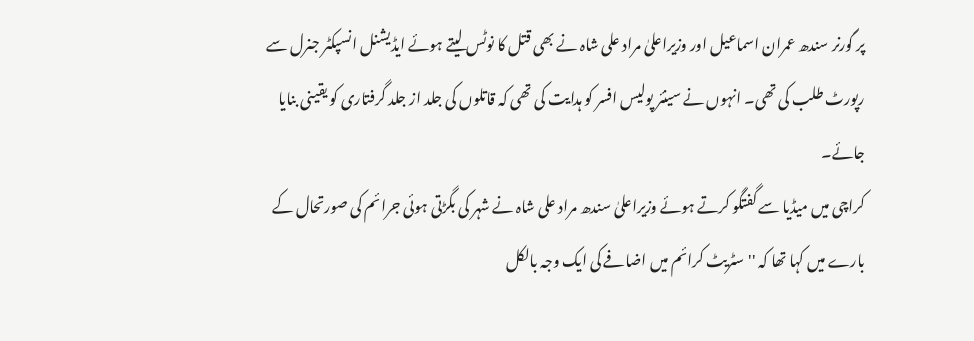پر گورنر سندھ عمران اسماعیل اور وزیراعلیٰ مراد علی شاہ نے بھی قتل کا نوٹس لیتے ہوئے ایڈیشنل انسپکٹر جنرل سے رپورٹ طلب کی تھی۔ انہوں نے سینئر پولیس افسر کو ہدایت کی تھی کہ قاتلوں کی جلد از جلد گرفتاری کو یقینی بنایا جائے۔
کراچی میں میڈیا سے گفتگو کرتے ہوئے وزیراعلیٰ سندھ مراد علی شاہ نے شہر کی بگڑتی ہوئی جرائم کی صورتحال کے بارے میں کہا تھا کہ ''سٹریٹ کرائم میں اضافے کی ایک وجہ بالکل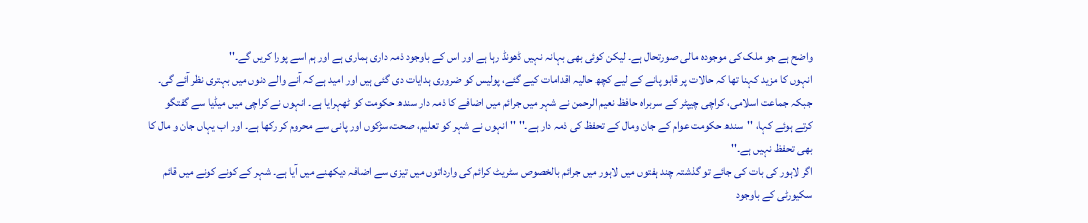واضح ہے جو ملک کی موجودہ مالی صورتحال ہے۔ لیکن کوئی بھی بہانہ نہیں ڈھونڈ رہا ہے اور اس کے باوجود ذمہ داری ہماری ہے اور ہم اسے پورا کریں گے۔''
انہوں کا مزید کہنا تھا کہ حالات پر قابو پانے کے لیے کچھ حالیہ اقدامات کیے گئے، پولیس کو ضروری ہدایات دی گئی ہیں اور امید ہے کہ آنے والے دنوں میں بہتری نظر آئے گی۔
جبکہ جماعت اسلامی، کراچی چیپٹر کے سربراہ حافظ نعیم الرحمن نے شہر میں جرائم میں اضافے کا ذمہ دار سندھ حکومت کو ٹھہرایا ہے۔ انہوں نے کراچی میں میڈیا سے گفتگو کرتے ہوئے کہا، ''سندھ حکومت عوام کے جان ومال کے تحفظ کی ذمہ دار ہے۔'' ''انہوں نے شہر کو تعلیم، صحت،سڑکوں اور پانی سے محروم کر رکھا ہے۔ اور اب یہاں جان و مال کا بھی تحفظ نہیں ہے۔''
اگر لاہور کی بات کی جائے تو گذشتہ چند ہفتوں میں لاہور میں جرائم بالخصوص سٹریٹ کرائم کی وارداتوں میں تیزی سے اضافہ دیکھنے میں آیا ہے۔ شہر کے کونے کونے میں قائم سکیورٹی کے باوجود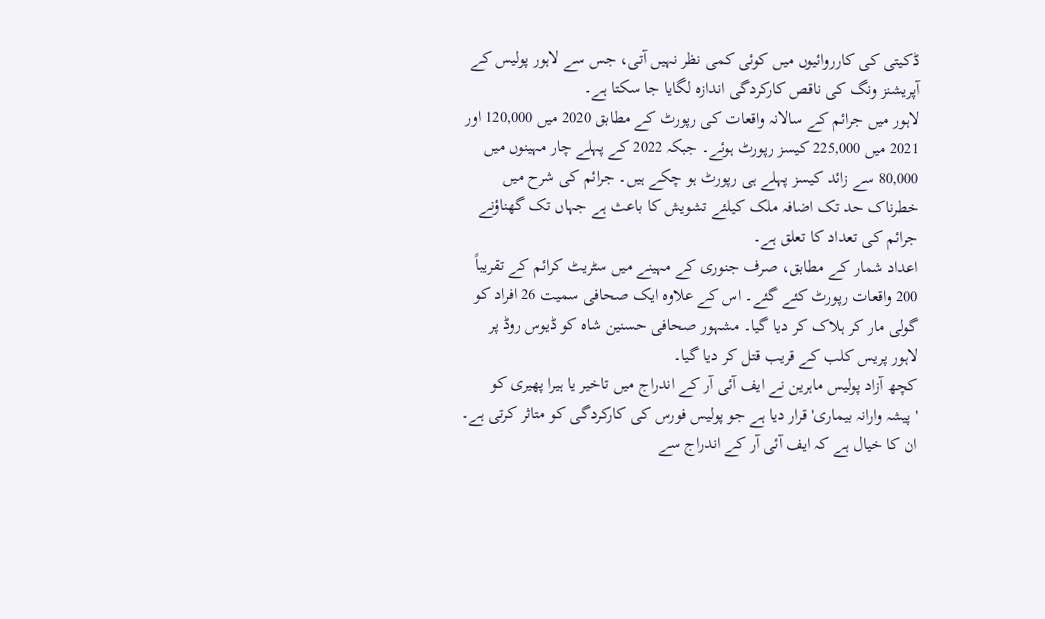ڈکیتی کی کارروائیوں میں کوئی کمی نظر نہیں آتی، جس سے لاہور پولیس کے آپریشنز ونگ کی ناقص کارکردگی اندازہ لگایا جا سکتا ہے۔
لاہور میں جرائم کے سالانہ واقعات کی رپورٹ کے مطابق 2020 میں 120,000 اور 2021 میں 225,000 کیسز رپورٹ ہوئے۔ جبکہ 2022 کے پہلے چار مہینوں میں 80,000 سے زائد کیسز پہلے ہی رپورٹ ہو چکے ہیں۔ جرائم کی شرح میں خطرناک حد تک اضافہ ملک کیلئے تشویش کا باعث ہے جہاں تک گھناؤنے جرائم کی تعداد کا تعلق ہے۔
اعداد شمار کے مطابق، صرف جنوری کے مہینے میں سٹریٹ کرائم کے تقریباً 200 واقعات رپورٹ کئے گئے۔ اس کے علاوہ ایک صحافی سمیت 26 افراد کو گولی مار کر ہلاک کر دیا گیا۔ مشہور صحافی حسنین شاہ کو ڈیوس روڈ پر لاہور پریس کلب کے قریب قتل کر دیا گیا۔
کچھ آزاد پولیس ماہرین نے ایف آئی آر کے اندراج میں تاخیر یا ہیرا پھیری کو 'پیشہ وارانہ بیماری' قرار دیا ہے جو پولیس فورس کی کارکردگی کو متاثر کرتی ہے۔ ان کا خیال ہے کہ ایف آئی آر کے اندراج سے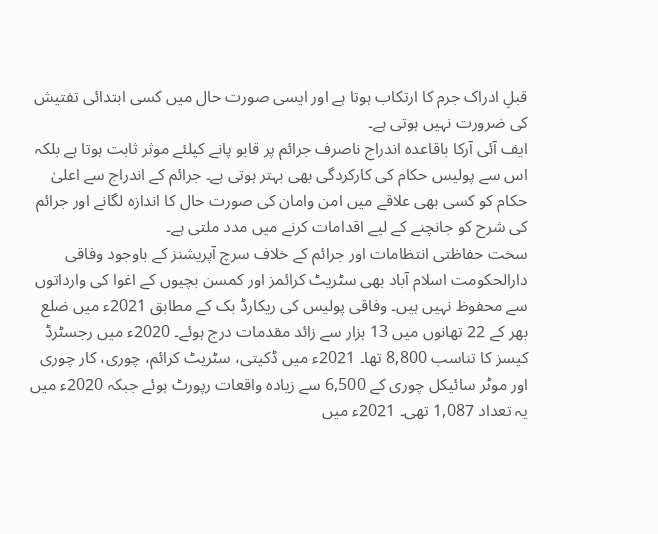قبلِ ادراک جرم کا ارتکاب ہوتا ہے اور ایسی صورت حال میں کسی ابتدائی تفتیش کی ضرورت نہیں ہوتی ہے۔
ایف آئی آرکا باقاعدہ اندراج ناصرف جرائم پر قابو پانے کیلئے موثر ثابت ہوتا ہے بلکہ اس سے پولیس حکام کی کارکردگی بھی بہتر ہوتی ہے۔ جرائم کے اندراج سے اعلیٰ حکام کو کسی بھی علاقے میں امن وامان کی صورت حال کا اندازہ لگانے اور جرائم کی شرح کو جانچنے کے لیے اقدامات کرنے میں مدد ملتی ہے۔
سخت حفاظتی انتظامات اور جرائم کے خلاف سرچ آپریشنز کے باوجود وفاقی دارالحکومت اسلام آباد بھی سٹریٹ کرائمز اور کمسن بچیوں کے اغوا کی وارداتوں سے محفوظ نہیں ہیں۔ وفاقی پولیس کی ریکارڈ بک کے مطابق 2021ء میں ضلع بھر کے 22 تھانوں میں 13 ہزار سے زائد مقدمات درج ہوئے۔ 2020ء میں رجسٹرڈ کیسز کا تناسب 8,800 تھا۔ 2021ء میں ڈکیتی، سٹریٹ کرائم، چوری، کار چوری اور موٹر سائیکل چوری کے 6,500 سے زیادہ واقعات رپورٹ ہوئے جبکہ 2020ء میں یہ تعداد 1,087 تھی۔ 2021ء میں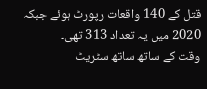قتل کے 140 واقعات رپورٹ ہوئے جبکہ 2020 میں یہ تعداد 313 تھی۔
وقت کے ساتھ ساتھ سٹریٹ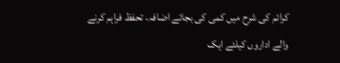کرائم کی شرح میں کمی کی بجائے اضافہ، تحفظ فراہم کرنے والے اداروں کیلئے ایک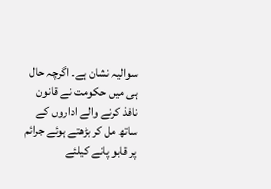سوالیہ نشان ہے۔ اگرچہ حال ہی میں حکومت نے قانون نافذ کرنے والے اداروں کے ساتھ مل کر بڑھتے ہوئے جرائم پر قابو پانے کیلئے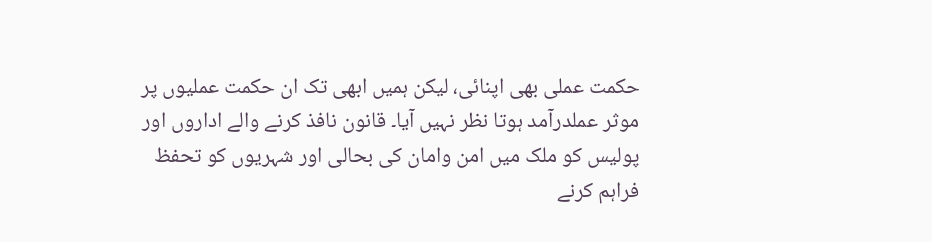حکمت عملی بھی اپنائی، لیکن ہمیں ابھی تک ان حکمت عملیوں پر موثر عملدرآمد ہوتا نظر نہیں آیا۔ قانون نافذ کرنے والے اداروں اور پولیس کو ملک میں امن وامان کی بحالی اور شہریوں کو تحفظ فراہم کرنے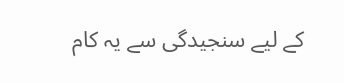کے لیے سنجیدگی سے یہ کام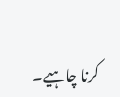کرنا چاہیے۔